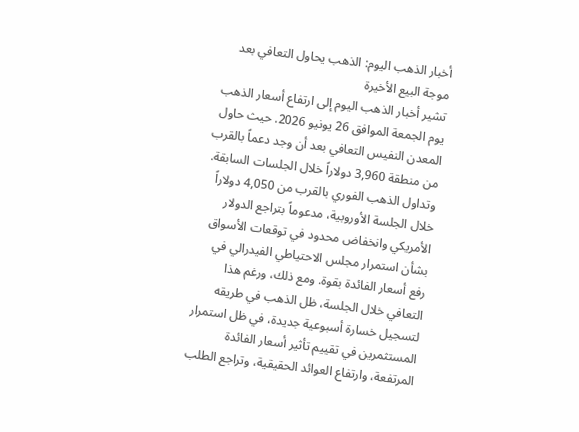أخبار الذهب اليوم: الذهب يحاول التعافي بعد موجة البيع الأخيرة
تشير أخبار الذهب اليوم إلى ارتفاع أسعار الذهب يوم الجمعة الموافق 26 يونيو 2026. حيث حاول المعدن النفيس التعافي بعد أن وجد دعماً بالقرب من منطقة 3,960 دولاراً خلال الجلسات السابقة. وتداول الذهب الفوري بالقرب من 4,050 دولاراً خلال الجلسة الأوروبية، مدعوماً بتراجع الدولار الأمريكي وانخفاض محدود في توقعات الأسواق بشأن استمرار مجلس الاحتياطي الفيدرالي في رفع أسعار الفائدة بقوة. ومع ذلك، ورغم هذا التعافي خلال الجلسة، ظل الذهب في طريقه لتسجيل خسارة أسبوعية جديدة، في ظل استمرار المستثمرين في تقييم تأثير أسعار الفائدة المرتفعة، وارتفاع العوائد الحقيقية، وتراجع الطلب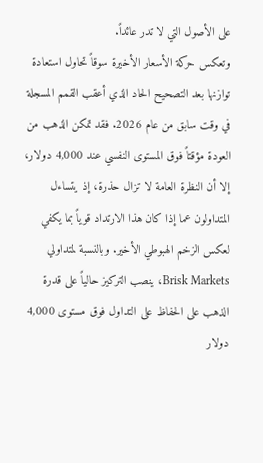على الأصول التي لا تدر عائداً.
وتعكس حركة الأسعار الأخيرة سوقاً تحاول استعادة توازنها بعد التصحيح الحاد الذي أعقب القمم المسجلة في وقت سابق من عام 2026. فقد تمكن الذهب من العودة مؤقتاً فوق المستوى النفسي عند 4,000 دولار، إلا أن النظرة العامة لا تزال حذرة، إذ يتساءل المتداولون عما إذا كان هذا الارتداد قوياً بما يكفي لعكس الزخم الهبوطي الأخير. وبالنسبة لمتداولي Brisk Markets، ينصب التركيز حالياً على قدرة الذهب على الحفاظ على التداول فوق مستوى 4,000 دولار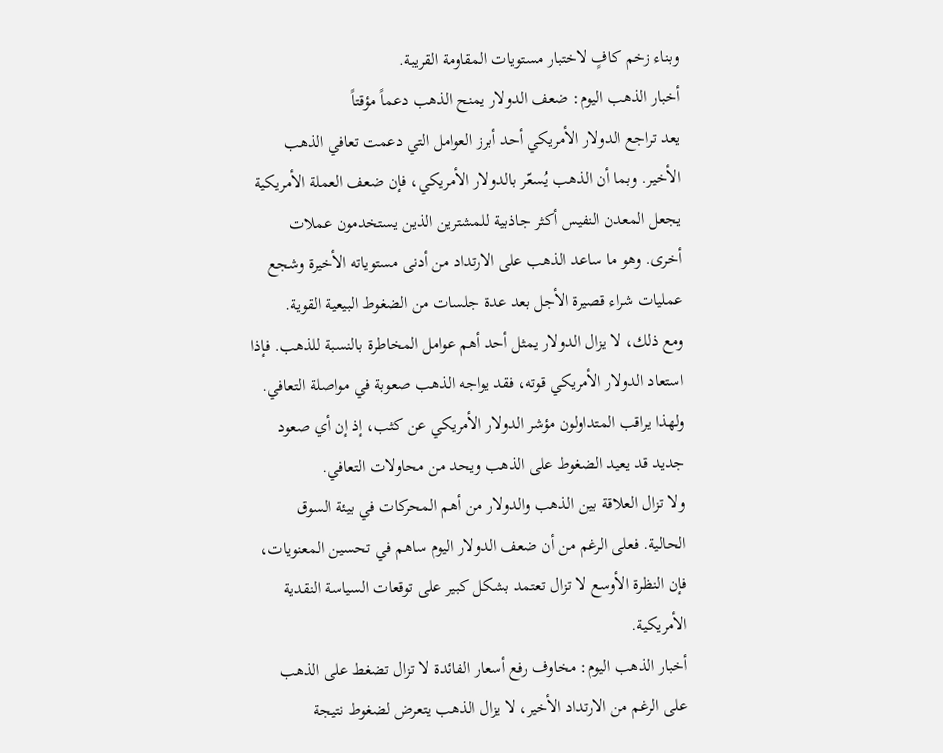وبناء زخم كافٍ لاختبار مستويات المقاومة القريبة.
أخبار الذهب اليوم: ضعف الدولار يمنح الذهب دعماً مؤقتاً
يعد تراجع الدولار الأمريكي أحد أبرز العوامل التي دعمت تعافي الذهب الأخير. وبما أن الذهب يُسعّر بالدولار الأمريكي، فإن ضعف العملة الأمريكية يجعل المعدن النفيس أكثر جاذبية للمشترين الذين يستخدمون عملات أخرى. وهو ما ساعد الذهب على الارتداد من أدنى مستوياته الأخيرة وشجع عمليات شراء قصيرة الأجل بعد عدة جلسات من الضغوط البيعية القوية.
ومع ذلك، لا يزال الدولار يمثل أحد أهم عوامل المخاطرة بالنسبة للذهب. فإذا استعاد الدولار الأمريكي قوته، فقد يواجه الذهب صعوبة في مواصلة التعافي. ولهذا يراقب المتداولون مؤشر الدولار الأمريكي عن كثب، إذ إن أي صعود جديد قد يعيد الضغوط على الذهب ويحد من محاولات التعافي.
ولا تزال العلاقة بين الذهب والدولار من أهم المحركات في بيئة السوق الحالية. فعلى الرغم من أن ضعف الدولار اليوم ساهم في تحسين المعنويات، فإن النظرة الأوسع لا تزال تعتمد بشكل كبير على توقعات السياسة النقدية الأمريكية.
أخبار الذهب اليوم: مخاوف رفع أسعار الفائدة لا تزال تضغط على الذهب
على الرغم من الارتداد الأخير، لا يزال الذهب يتعرض لضغوط نتيجة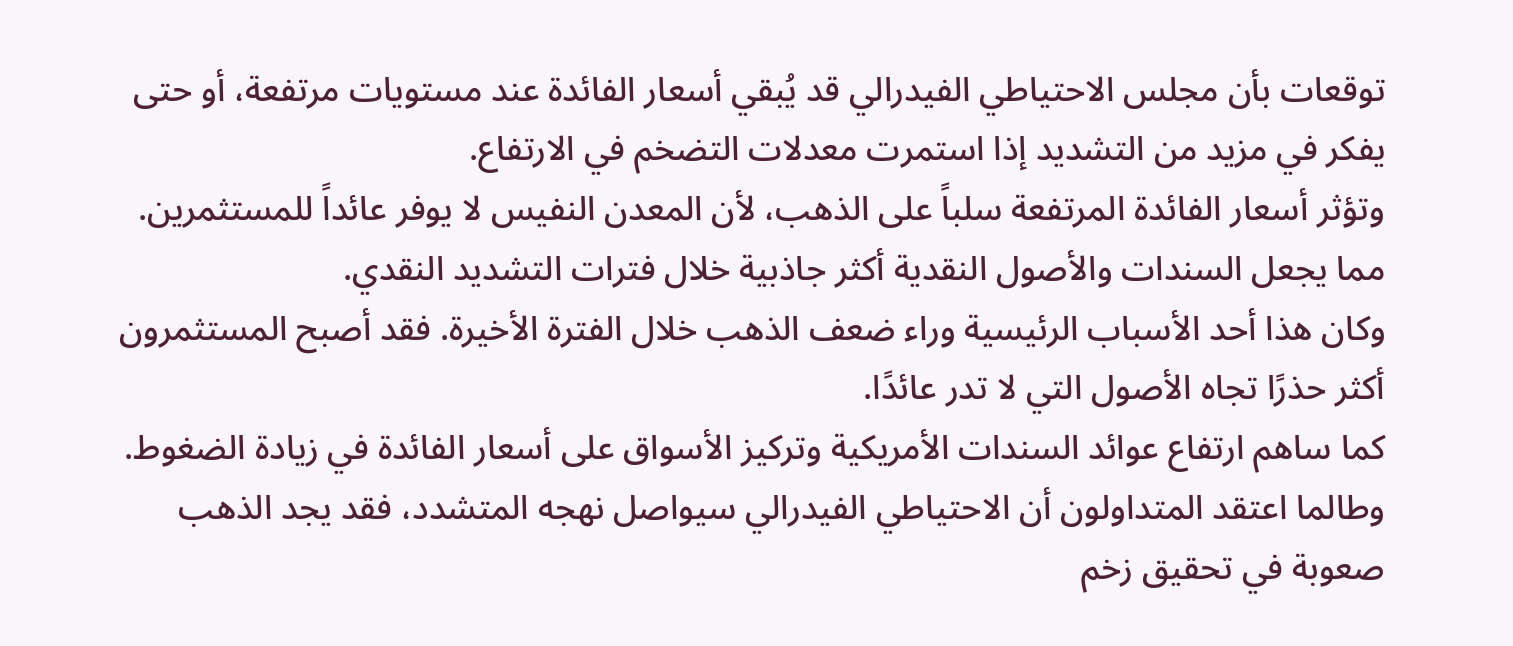توقعات بأن مجلس الاحتياطي الفيدرالي قد يُبقي أسعار الفائدة عند مستويات مرتفعة، أو حتى يفكر في مزيد من التشديد إذا استمرت معدلات التضخم في الارتفاع.
وتؤثر أسعار الفائدة المرتفعة سلباً على الذهب، لأن المعدن النفيس لا يوفر عائداً للمستثمرين. مما يجعل السندات والأصول النقدية أكثر جاذبية خلال فترات التشديد النقدي.
وكان هذا أحد الأسباب الرئيسية وراء ضعف الذهب خلال الفترة الأخيرة. فقد أصبح المستثمرون أكثر حذرًا تجاه الأصول التي لا تدر عائدًا.
كما ساهم ارتفاع عوائد السندات الأمريكية وتركيز الأسواق على أسعار الفائدة في زيادة الضغوط. وطالما اعتقد المتداولون أن الاحتياطي الفيدرالي سيواصل نهجه المتشدد، فقد يجد الذهب صعوبة في تحقيق زخم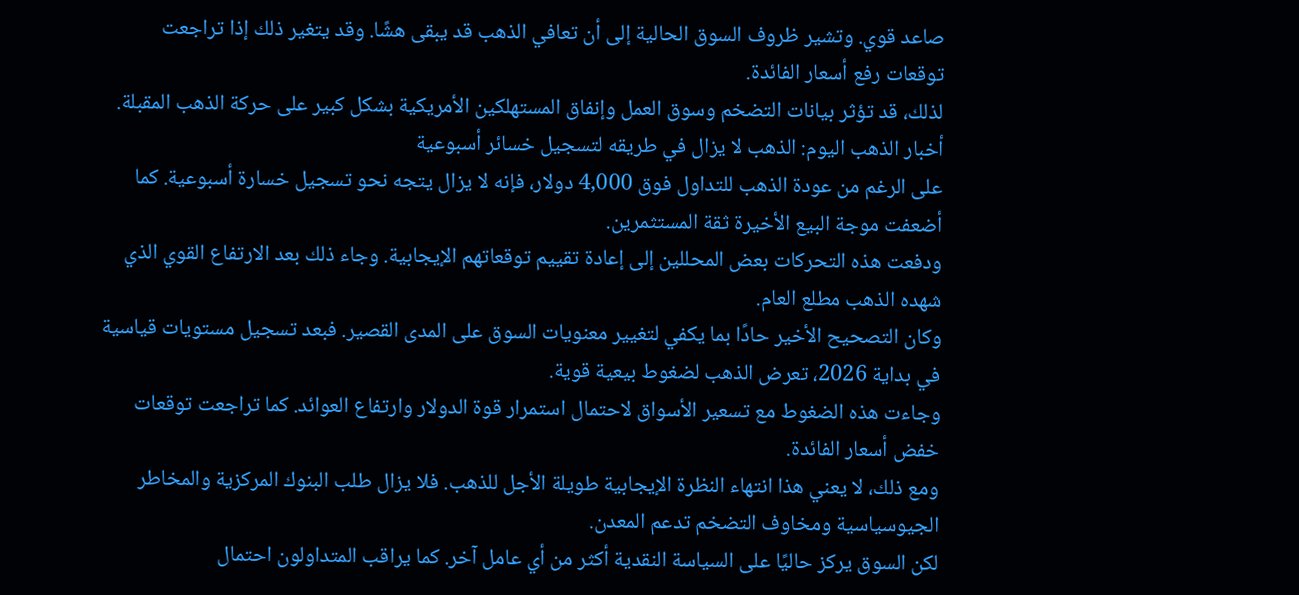صاعد قوي. وتشير ظروف السوق الحالية إلى أن تعافي الذهب قد يبقى هشًا. وقد يتغير ذلك إذا تراجعت توقعات رفع أسعار الفائدة.
لذلك، قد تؤثر بيانات التضخم وسوق العمل وإنفاق المستهلكين الأمريكية بشكل كبير على حركة الذهب المقبلة.
أخبار الذهب اليوم: الذهب لا يزال في طريقه لتسجيل خسائر أسبوعية
على الرغم من عودة الذهب للتداول فوق 4,000 دولار، فإنه لا يزال يتجه نحو تسجيل خسارة أسبوعية. كما أضعفت موجة البيع الأخيرة ثقة المستثمرين.
ودفعت هذه التحركات بعض المحللين إلى إعادة تقييم توقعاتهم الإيجابية. وجاء ذلك بعد الارتفاع القوي الذي شهده الذهب مطلع العام.
وكان التصحيح الأخير حادًا بما يكفي لتغيير معنويات السوق على المدى القصير. فبعد تسجيل مستويات قياسية في بداية 2026، تعرض الذهب لضغوط بيعية قوية.
وجاءت هذه الضغوط مع تسعير الأسواق لاحتمال استمرار قوة الدولار وارتفاع العوائد. كما تراجعت توقعات خفض أسعار الفائدة.
ومع ذلك، لا يعني هذا انتهاء النظرة الإيجابية طويلة الأجل للذهب. فلا يزال طلب البنوك المركزية والمخاطر الجيوسياسية ومخاوف التضخم تدعم المعدن.
لكن السوق يركز حاليًا على السياسة النقدية أكثر من أي عامل آخر. كما يراقب المتداولون احتمال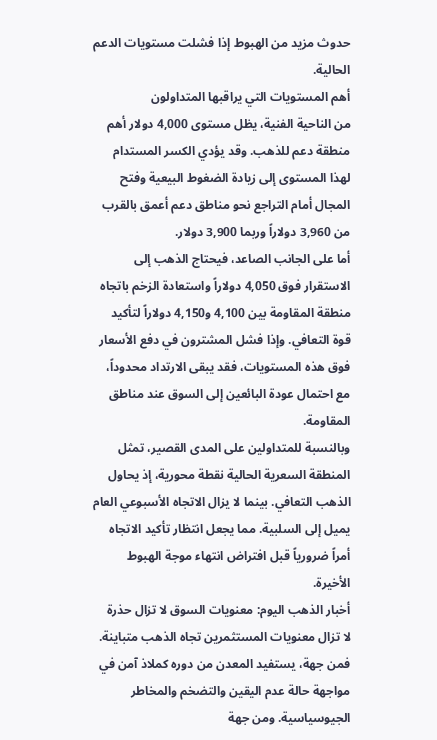حدوث مزيد من الهبوط إذا فشلت مستويات الدعم الحالية.
أهم المستويات التي يراقبها المتداولون
من الناحية الفنية، يظل مستوى 4,000 دولار أهم منطقة دعم للذهب. وقد يؤدي الكسر المستدام لهذا المستوى إلى زيادة الضغوط البيعية وفتح المجال أمام التراجع نحو مناطق دعم أعمق بالقرب من 3,960 دولاراً وربما 3,900 دولار.
أما على الجانب الصاعد، فيحتاج الذهب إلى الاستقرار فوق 4,050 دولاراً واستعادة الزخم باتجاه منطقة المقاومة بين 4,100 و4,150 دولاراً لتأكيد قوة التعافي. وإذا فشل المشترون في دفع الأسعار فوق هذه المستويات، فقد يبقى الارتداد محدوداً، مع احتمال عودة البائعين إلى السوق عند مناطق المقاومة.
وبالنسبة للمتداولين على المدى القصير، تمثل المنطقة السعرية الحالية نقطة محورية، إذ يحاول الذهب التعافي. بينما لا يزال الاتجاه الأسبوعي العام يميل إلى السلبية. مما يجعل انتظار تأكيد الاتجاه أمراً ضرورياً قبل افتراض انتهاء موجة الهبوط الأخيرة.
أخبار الذهب اليوم: معنويات السوق لا تزال حذرة
لا تزال معنويات المستثمرين تجاه الذهب متباينة. فمن جهة، يستفيد المعدن من دوره كملاذ آمن في مواجهة حالة عدم اليقين والتضخم والمخاطر الجيوسياسية. ومن جهة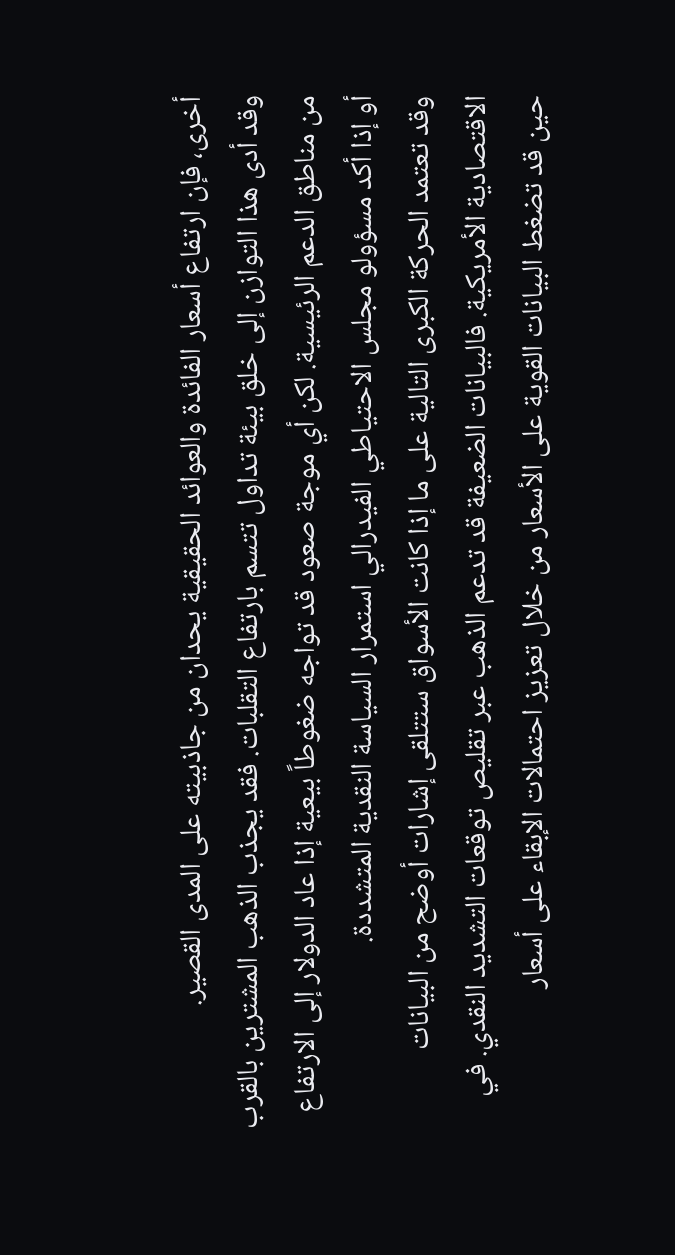أخرى، فإن ارتفاع أسعار الفائدة والعوائد الحقيقية يحدان من جاذبيته على المدى القصير.
وقد أدى هذا التوازن إلى خلق بيئة تداول تتسم بارتفاع التقلبات. فقد يجذب الذهب المشترين بالقرب من مناطق الدعم الرئيسية. لكن أي موجة صعود قد تواجه ضغوطاً بيعية إذا عاد الدولار إلى الارتفاع أو إذا أكد مسؤولو مجلس الاحتياطي الفيدرالي استمرار السياسة النقدية المتشددة.
وقد تعتمد الحركة الكبرى التالية على ما إذا كانت الأسواق ستتلقى إشارات أوضح من البيانات الاقتصادية الأمريكية. فالبيانات الضعيفة قد تدعم الذهب عبر تقليص توقعات التشديد النقدي. في حين قد تضغط البيانات القوية على الأسعار من خلال تعزيز احتمالات الإبقاء على أسعار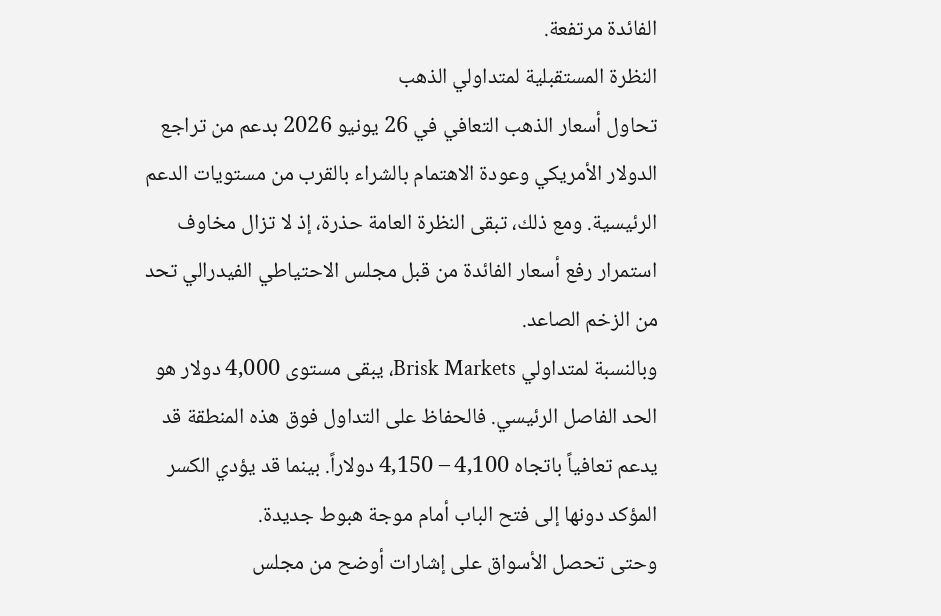الفائدة مرتفعة.
النظرة المستقبلية لمتداولي الذهب
تحاول أسعار الذهب التعافي في 26 يونيو 2026 بدعم من تراجع الدولار الأمريكي وعودة الاهتمام بالشراء بالقرب من مستويات الدعم الرئيسية. ومع ذلك، تبقى النظرة العامة حذرة، إذ لا تزال مخاوف استمرار رفع أسعار الفائدة من قبل مجلس الاحتياطي الفيدرالي تحد من الزخم الصاعد.
وبالنسبة لمتداولي Brisk Markets، يبقى مستوى 4,000 دولار هو الحد الفاصل الرئيسي. فالحفاظ على التداول فوق هذه المنطقة قد يدعم تعافياً باتجاه 4,100 – 4,150 دولاراً. بينما قد يؤدي الكسر المؤكد دونها إلى فتح الباب أمام موجة هبوط جديدة.
وحتى تحصل الأسواق على إشارات أوضح من مجلس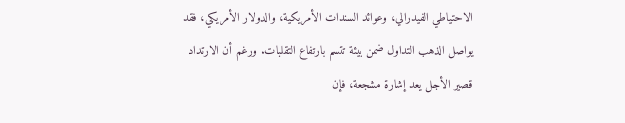الاحتياطي الفيدرالي، وعوائد السندات الأمريكية، والدولار الأمريكي، فقد يواصل الذهب التداول ضمن بيئة تتسم بارتفاع التقلبات. ورغم أن الارتداد قصير الأجل يعد إشارة مشجعة، فإن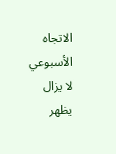الاتجاه الأسبوعي لا يزال يظهر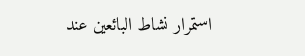استمرار نشاط البائعين عند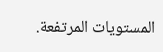المستويات المرتفعة.